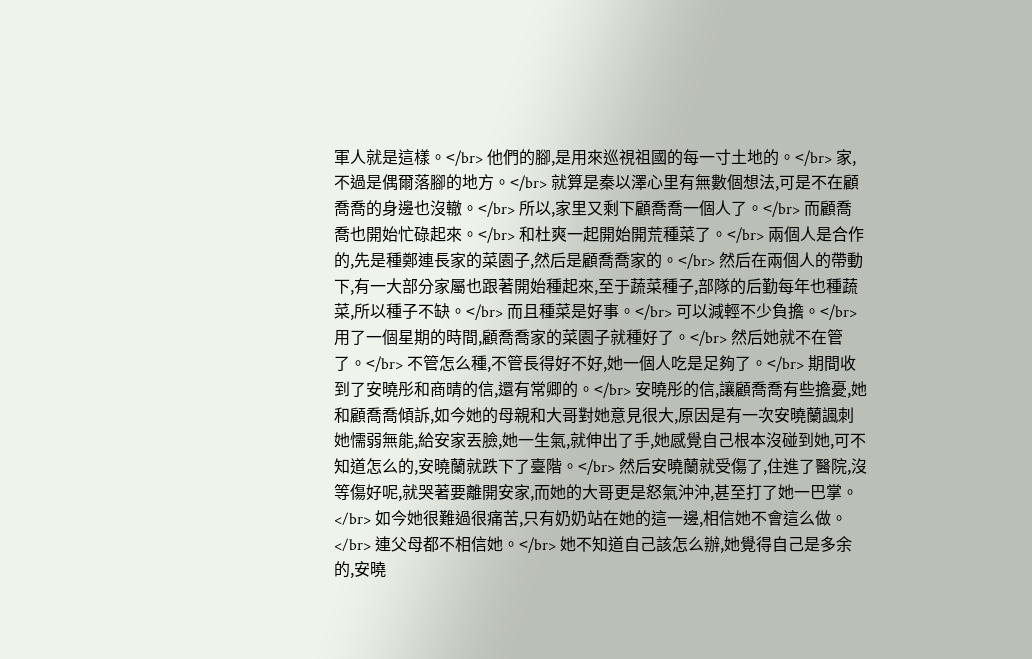軍人就是這樣。</br> 他們的腳,是用來巡視祖國的每一寸土地的。</br> 家,不過是偶爾落腳的地方。</br> 就算是秦以澤心里有無數個想法,可是不在顧喬喬的身邊也沒轍。</br> 所以,家里又剩下顧喬喬一個人了。</br> 而顧喬喬也開始忙碌起來。</br> 和杜爽一起開始開荒種菜了。</br> 兩個人是合作的,先是種鄭連長家的菜園子,然后是顧喬喬家的。</br> 然后在兩個人的帶動下,有一大部分家屬也跟著開始種起來,至于蔬菜種子,部隊的后勤每年也種蔬菜,所以種子不缺。</br> 而且種菜是好事。</br> 可以減輕不少負擔。</br> 用了一個星期的時間,顧喬喬家的菜園子就種好了。</br> 然后她就不在管了。</br> 不管怎么種,不管長得好不好,她一個人吃是足夠了。</br> 期間收到了安曉彤和商晴的信,還有常卿的。</br> 安曉彤的信,讓顧喬喬有些擔憂,她和顧喬喬傾訴,如今她的母親和大哥對她意見很大,原因是有一次安曉蘭諷刺她懦弱無能,給安家丟臉,她一生氣,就伸出了手,她感覺自己根本沒碰到她,可不知道怎么的,安曉蘭就跌下了臺階。</br> 然后安曉蘭就受傷了,住進了醫院,沒等傷好呢,就哭著要離開安家,而她的大哥更是怒氣沖沖,甚至打了她一巴掌。</br> 如今她很難過很痛苦,只有奶奶站在她的這一邊,相信她不會這么做。</br> 連父母都不相信她。</br> 她不知道自己該怎么辦,她覺得自己是多余的,安曉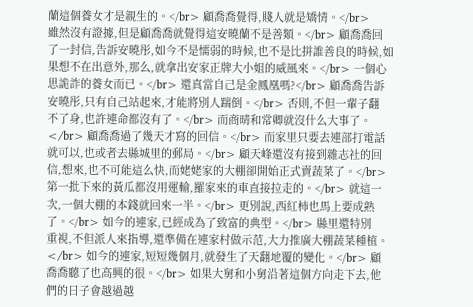蘭這個養女才是親生的。</br> 顧喬喬覺得,賤人就是矯情。</br> 雖然沒有證據,但是顧喬喬就覺得這安曉蘭不是善類。</br> 顧喬喬回了一封信,告訴安曉彤,如今不是懦弱的時候,也不是比拼誰善良的時候,如果想不在出意外,那么,就拿出安家正牌大小姐的威風來。</br> 一個心思詭詐的養女而已。</br> 還真當自己是金鳳凰嗎?</br> 顧喬喬告訴安曉彤,只有自己站起來,才能將別人踹倒。</br> 否則,不但一輩子翻不了身,也許連命都沒有了。</br> 而商晴和常卿就沒什么大事了。</br> 顧喬喬過了幾天才寫的回信。</br> 而家里只要去連部打電話就可以,也或者去縣城里的郵局。</br> 顧天峰還沒有接到雜志社的回信,想來,也不可能這么快,而姥姥家的大棚卻開始正式賣蔬菜了。</br> 第一批下來的黃瓜都沒用運輸,羅家來的車直接拉走的。</br> 就這一次,一個大棚的本錢就回來一半。</br> 更別說,西紅柿也馬上要成熟了。</br> 如今的連家,已經成為了致富的典型。</br> 縣里還特別重視,不但派人來指導,還準備在連家村做示范,大力推廣大棚蔬菜種植。</br> 如今的連家,短短幾個月,就發生了天翻地覆的變化。</br> 顧喬喬聽了也高興的很。</br> 如果大舅和小舅沿著這個方向走下去,他們的日子會越過越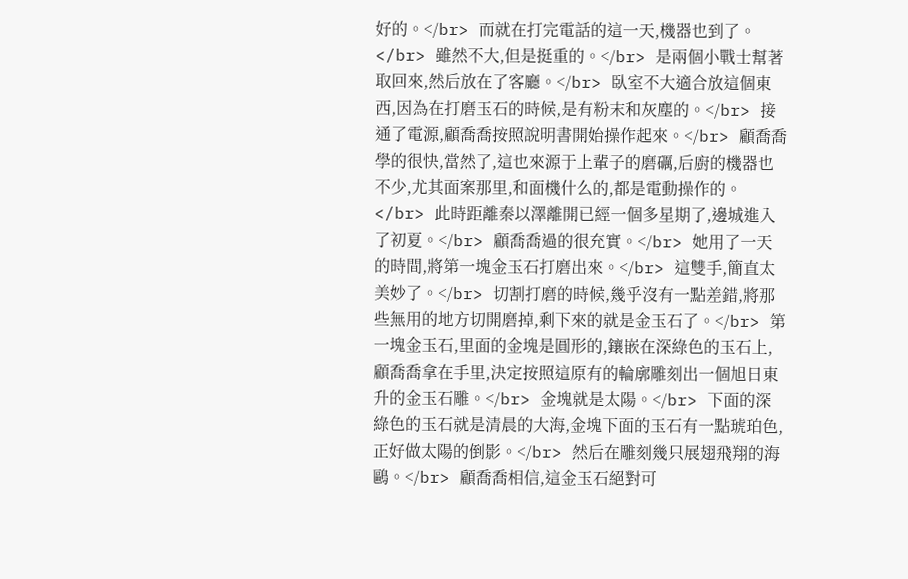好的。</br> 而就在打完電話的這一天,機器也到了。</br> 雖然不大,但是挺重的。</br> 是兩個小戰士幫著取回來,然后放在了客廳。</br> 臥室不大適合放這個東西,因為在打磨玉石的時候,是有粉末和灰塵的。</br> 接通了電源,顧喬喬按照說明書開始操作起來。</br> 顧喬喬學的很快,當然了,這也來源于上輩子的磨礪,后廚的機器也不少,尤其面案那里,和面機什么的,都是電動操作的。</br> 此時距離秦以澤離開已經一個多星期了,邊城進入了初夏。</br> 顧喬喬過的很充實。</br> 她用了一天的時間,將第一塊金玉石打磨出來。</br> 這雙手,簡直太美妙了。</br> 切割打磨的時候,幾乎沒有一點差錯,將那些無用的地方切開磨掉,剩下來的就是金玉石了。</br> 第一塊金玉石,里面的金塊是圓形的,鑲嵌在深綠色的玉石上,顧喬喬拿在手里,決定按照這原有的輪廓雕刻出一個旭日東升的金玉石雕。</br> 金塊就是太陽。</br> 下面的深綠色的玉石就是清晨的大海,金塊下面的玉石有一點琥珀色,正好做太陽的倒影。</br> 然后在雕刻幾只展翅飛翔的海鷗。</br> 顧喬喬相信,這金玉石絕對可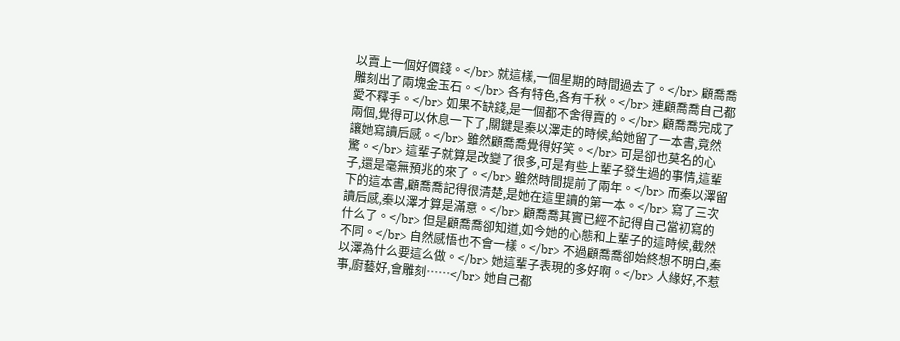以賣上一個好價錢。</br> 就這樣,一個星期的時間過去了。</br> 顧喬喬雕刻出了兩塊金玉石。</br> 各有特色,各有千秋。</br> 連顧喬喬自己都愛不釋手。</br> 如果不缺錢,是一個都不舍得賣的。</br> 顧喬喬完成了兩個,覺得可以休息一下了,關鍵是秦以澤走的時候,給她留了一本書,竟然讓她寫讀后感。</br> 雖然顧喬喬覺得好笑。</br> 可是卻也莫名的心驚。</br> 這輩子就算是改變了很多,可是有些上輩子發生過的事情,這輩子,還是毫無預兆的來了。</br> 雖然時間提前了兩年。</br> 而秦以澤留下的這本書,顧喬喬記得很清楚,是她在這里讀的第一本。</br> 寫了三次讀后感,秦以澤才算是滿意。</br> 顧喬喬其實已經不記得自己當初寫的什么了。</br> 但是顧喬喬卻知道,如今她的心態和上輩子的這時候,截然不同。</br> 自然感悟也不會一樣。</br> 不過顧喬喬卻始終想不明白,秦以澤為什么要這么做。</br> 她這輩子表現的多好啊。</br> 人緣好,不惹事,廚藝好,會雕刻……</br> 她自己都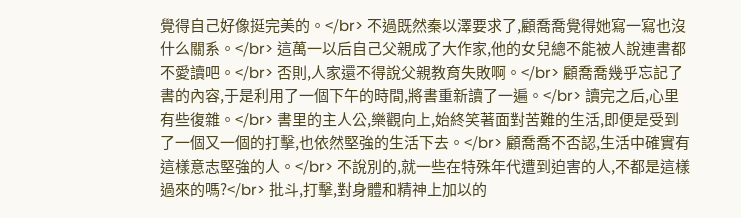覺得自己好像挺完美的。</br> 不過既然秦以澤要求了,顧喬喬覺得她寫一寫也沒什么關系。</br> 這萬一以后自己父親成了大作家,他的女兒總不能被人說連書都不愛讀吧。</br> 否則,人家還不得說父親教育失敗啊。</br> 顧喬喬幾乎忘記了書的內容,于是利用了一個下午的時間,將書重新讀了一遍。</br> 讀完之后,心里有些復雜。</br> 書里的主人公,樂觀向上,始終笑著面對苦難的生活,即便是受到了一個又一個的打擊,也依然堅強的生活下去。</br> 顧喬喬不否認,生活中確實有這樣意志堅強的人。</br> 不說別的,就一些在特殊年代遭到迫害的人,不都是這樣過來的嗎?</br> 批斗,打擊,對身體和精神上加以的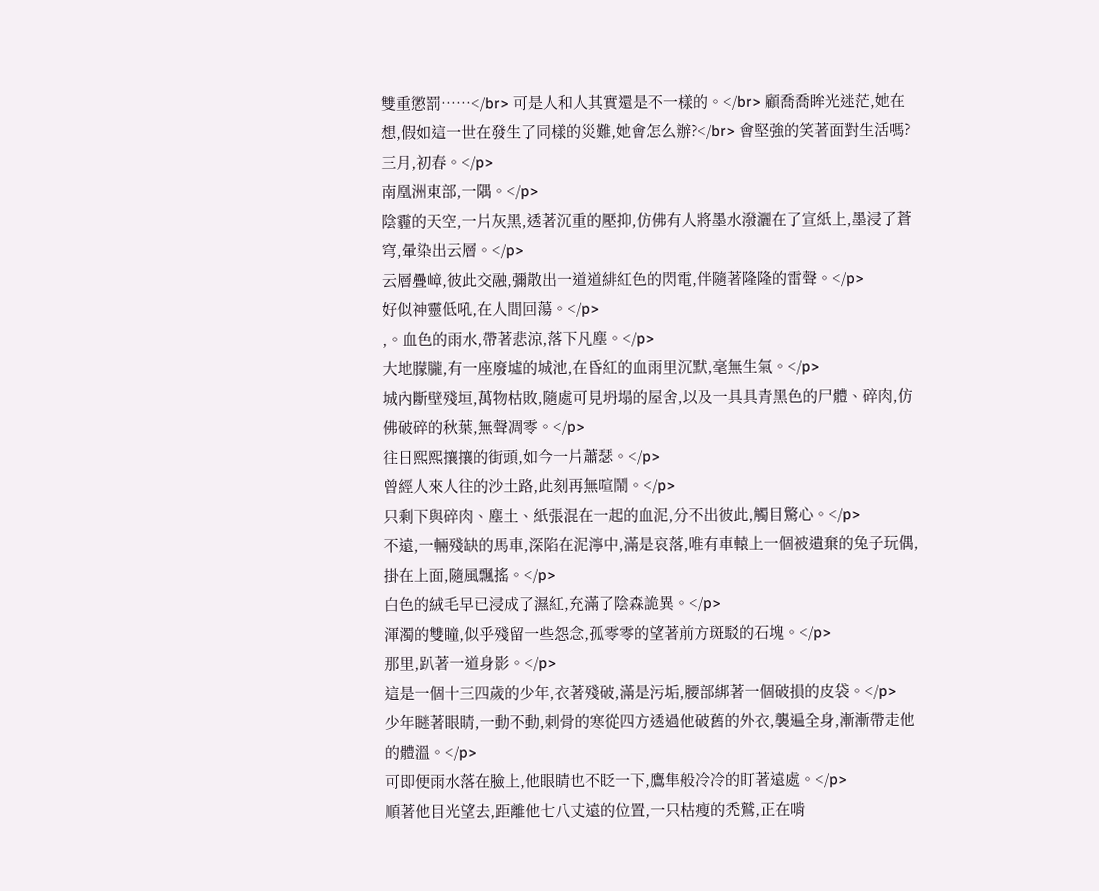雙重懲罰……</br> 可是人和人其實還是不一樣的。</br> 顧喬喬眸光迷茫,她在想,假如這一世在發生了同樣的災難,她會怎么辦?</br> 會堅強的笑著面對生活嗎?
三月,初春。</p>
南凰洲東部,一隅。</p>
陰霾的天空,一片灰黑,透著沉重的壓抑,仿佛有人將墨水潑灑在了宣紙上,墨浸了蒼穹,暈染出云層。</p>
云層疊嶂,彼此交融,彌散出一道道緋紅色的閃電,伴隨著隆隆的雷聲。</p>
好似神靈低吼,在人間回蕩。</p>
,。血色的雨水,帶著悲涼,落下凡塵。</p>
大地朦朧,有一座廢墟的城池,在昏紅的血雨里沉默,毫無生氣。</p>
城內斷壁殘垣,萬物枯敗,隨處可見坍塌的屋舍,以及一具具青黑色的尸體、碎肉,仿佛破碎的秋葉,無聲凋零。</p>
往日熙熙攘攘的街頭,如今一片蕭瑟。</p>
曾經人來人往的沙土路,此刻再無喧鬧。</p>
只剩下與碎肉、塵土、紙張混在一起的血泥,分不出彼此,觸目驚心。</p>
不遠,一輛殘缺的馬車,深陷在泥濘中,滿是哀落,唯有車轅上一個被遺棄的兔子玩偶,掛在上面,隨風飄搖。</p>
白色的絨毛早已浸成了濕紅,充滿了陰森詭異。</p>
渾濁的雙瞳,似乎殘留一些怨念,孤零零的望著前方斑駁的石塊。</p>
那里,趴著一道身影。</p>
這是一個十三四歲的少年,衣著殘破,滿是污垢,腰部綁著一個破損的皮袋。</p>
少年瞇著眼睛,一動不動,刺骨的寒從四方透過他破舊的外衣,襲遍全身,漸漸帶走他的體溫。</p>
可即便雨水落在臉上,他眼睛也不眨一下,鷹隼般冷冷的盯著遠處。</p>
順著他目光望去,距離他七八丈遠的位置,一只枯瘦的禿鷲,正在啃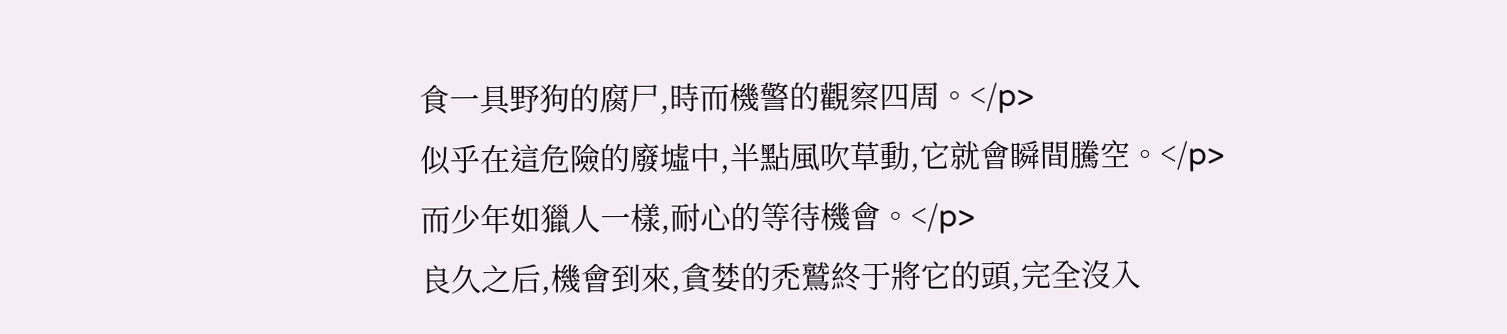食一具野狗的腐尸,時而機警的觀察四周。</p>
似乎在這危險的廢墟中,半點風吹草動,它就會瞬間騰空。</p>
而少年如獵人一樣,耐心的等待機會。</p>
良久之后,機會到來,貪婪的禿鷲終于將它的頭,完全沒入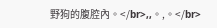野狗的腹腔內。</br>,,。,。</br>